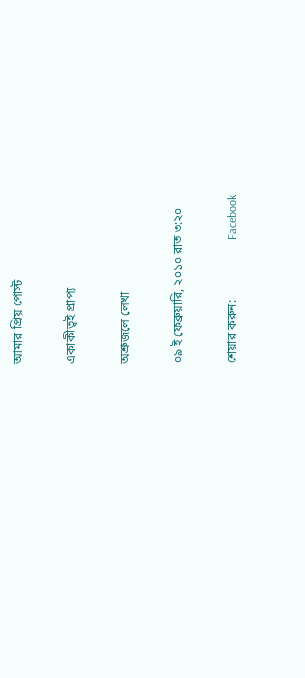আমার প্রিয় পোস্ট

একাকীত্বই প্রাপ্য

অশ্রুজলে লেখা

০৯ ই ফেব্রুয়ারি, ২০১০ রাত ৩:২০

শেয়ার করুন:                   Facebook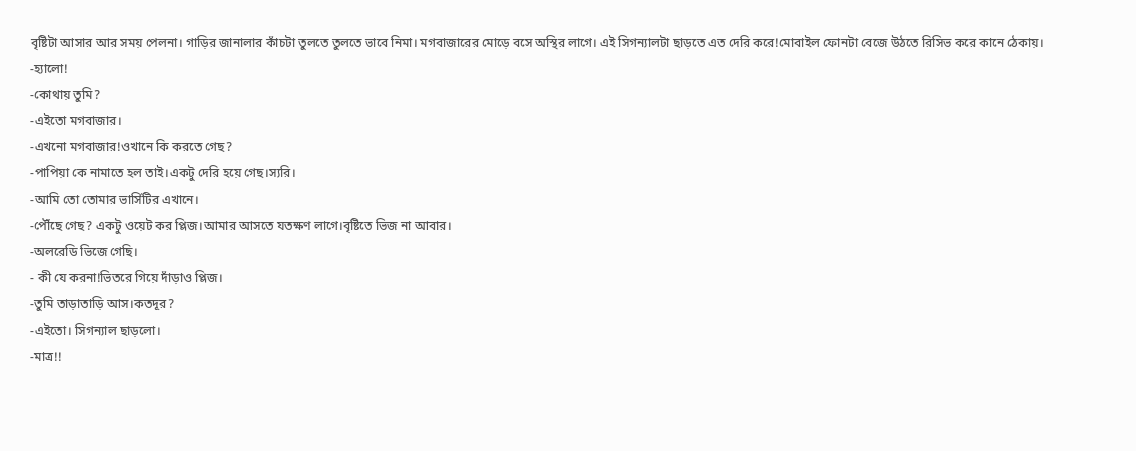বৃষ্টিটা আসার আর সময় পেলনা। গাড়ির জানালার কাঁচটা তুলতে তুলতে ভাবে নিমা। মগবাজারের মোড়ে বসে অস্থির লাগে। এই সিগন্যালটা ছাড়তে এত দেরি করে!মোবাইল ফোনটা বেজে উঠতে রিসিভ করে কানে ঠেকায়।
-হ্যালো!
-কোথায় তুমি?
-এইতো মগবাজার।
-এখনো মগবাজার!ওখানে কি করতে গেছ?
-পাপিয়া কে নামাতে হল তাই।একটু দেরি হয়ে গেছ।স্যরি।
-আমি তো তোমার ভার্সিটির এখানে।
-পৌঁছে গেছ? একটু ওয়েট কর প্লিজ।আমার আসতে যতক্ষণ লাগে।বৃষ্টিতে ভিজ না আবার।
-অলরেডি ভিজে গেছি।
- কী যে করনা!ভিতরে গিয়ে দাঁড়াও প্লিজ।
-তুমি তাড়াতাড়ি আস।কতদূর?
-এইতো। সিগন্যাল ছাড়লো।
-মাত্র!!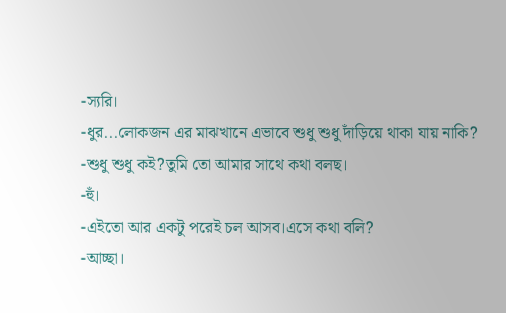-স্যরি।
-ধুর...লোকজন এর মাঝখানে এভাবে শুধু শুধু দাঁড়িয়ে থাকা যায় নাকি?
-শুধু শুধু কই?তুমি তো আমার সাথে কথা বলছ।
-হুঁ।
-এইতো আর একটু পরেই চল আসব।এসে কথা বলি?
-আচ্ছা।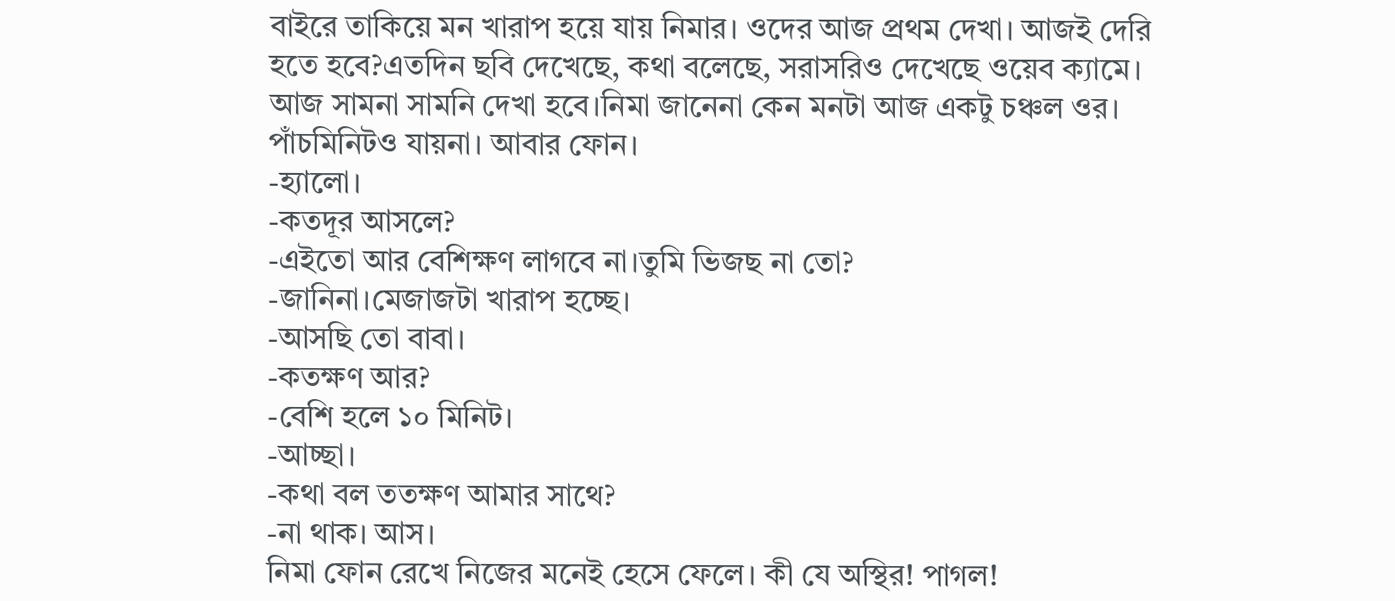বাইরে তাকিয়ে মন খারাপ হয়ে যায় নিমার। ওদের আজ প্রথম দেখা। আজই দেরি হতে হবে?এতদিন ছবি দেখেছে, কথা বলেছে, সরাসরিও দেখেছে ওয়েব ক্যামে। আজ সামনা সামনি দেখা হবে।নিমা জানেনা কেন মনটা আজ একটু চঞ্চল ওর।
পাঁচমিনিটও যায়না। আবার ফোন।
-হ্যালো।
-কতদূর আসলে?
-এইতো আর বেশিক্ষণ লাগবে না।তুমি ভিজছ না তো?
-জানিনা।মেজাজটা খারাপ হচ্ছে।
-আসছি তো বাবা।
-কতক্ষণ আর?
-বেশি হলে ১০ মিনিট।
-আচ্ছা।
-কথা বল ততক্ষণ আমার সাথে?
-না থাক। আস।
নিমা ফোন রেখে নিজের মনেই হেসে ফেলে। কী যে অস্থির! পাগল!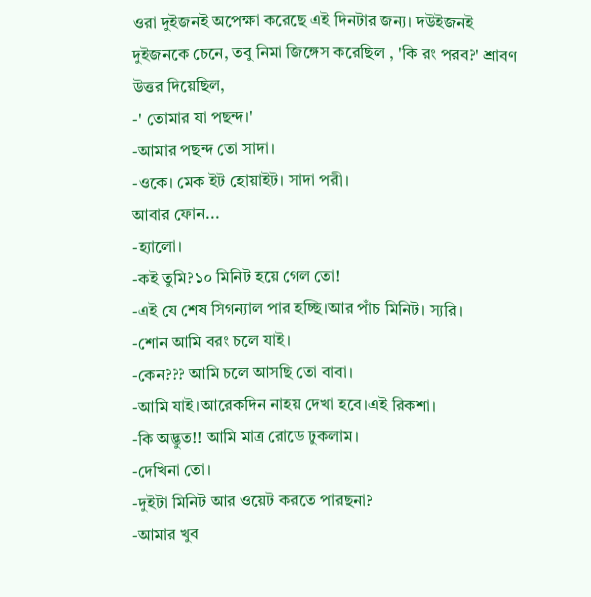ওরা দুইজনই অপেক্ষা করেছে এই দিনটার জন্য। দউইজনই দুইজনকে চেনে, তবু নিমা জিঙ্গেস করেছিল , 'কি রং পরব?' শ্রাবণ উত্তর দিয়েছিল,
-' তোমার যা পছন্দ।'
-আমার পছন্দ তো সাদা।
-ওকে। মেক ইট হোয়াইট। সাদা পরী।
আবার ফোন...
-হ্যালো।
-কই তুমি?১০ মিনিট হয়ে গেল তো!
-এই যে শেষ সিগন্যাল পার হচ্ছি।আর পাঁচ মিনিট। স্যরি।
-শোন আমি বরং চলে যাই।
-কেন??? আমি চলে আসছি তো বাবা।
-আমি যাই।আরেকদিন নাহয় দেখা হবে।এই রিকশা।
-কি অদ্ভুত!! আমি মাত্র রোডে ঢুকলাম।
-দেখিনা তো।
-দুইটা মিনিট আর ওয়েট করতে পারছনা?
-আমার খুব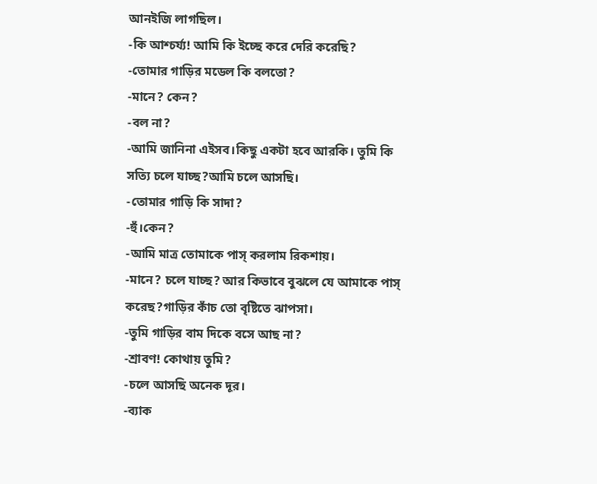আনইজি লাগছিল।
-কি আশ্চর্য্য! আমি কি ইচ্ছে করে দেরি করেছি?
-তোমার গাড়ির মডেল কি বলতো?
-মানে? কেন?
-বল না?
-আমি জানিনা এইসব।কিছু একটা হবে আরকি। তুমি কি সত্যি চলে যাচ্ছ?আমি চলে আসছি।
-তোমার গাড়ি কি সাদা?
-হুঁ।কেন?
-আমি মাত্র তোমাকে পাস্ করলাম রিকশায়।
-মানে? চলে যাচ্ছ? আর কিভাবে বুঝলে যে আমাকে পাস্ করেছ?গাড়ির কাঁচ তো বৃষ্টিতে ঝাপসা।
-তুমি গাড়ির বাম দিকে বসে আছ না?
-শ্রাবণ! কোথায় তুমি?
-চলে আসছি অনেক দূর।
-ব্যাক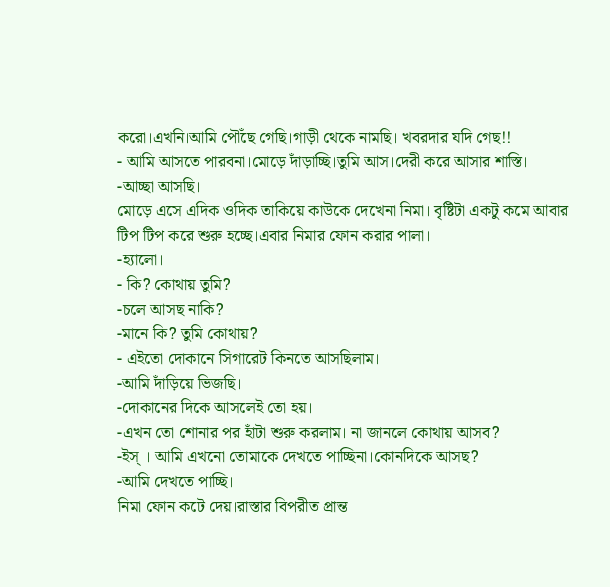করো।এখনি।আমি পৌঁছে গেছি।গাড়ী থেকে নামছি। খবরদার যদি গেছ!!
- আমি আসতে পারবনা।মোড়ে দাঁড়াচ্ছি।তুমি আস।দেরী করে আসার শাস্তি।
-আচ্ছা আসছি।
মোড়ে এসে এদিক ওদিক তাকিয়ে কাউকে দেখেনা নিমা। বৃষ্টিটা একটু কমে আবার টিপ টিপ করে শুরু হচ্ছে।এবার নিমার ফোন করার পালা।
-হ্যালো।
- কি? কোথায় তুমি?
-চলে আসছ নাকি?
-মানে কি? তুমি কোথায়?
- এইতো দোকানে সিগারেট কিনতে আসছিলাম।
-আমি দাঁড়িয়ে ভিজছি।
-দোকানের দিকে আসলেই তো হয়।
-এখন তো শোনার পর হাঁটা শুরু করলাম। না জানলে কোথায় আসব?
-ইস্ । আমি এখনো তোমাকে দেখতে পাচ্ছিনা।কোনদিকে আসছ?
-আমি দেখতে পাচ্ছি।
নিমা ফোন কটে দেয়।রাস্তার বিপরীত প্রান্ত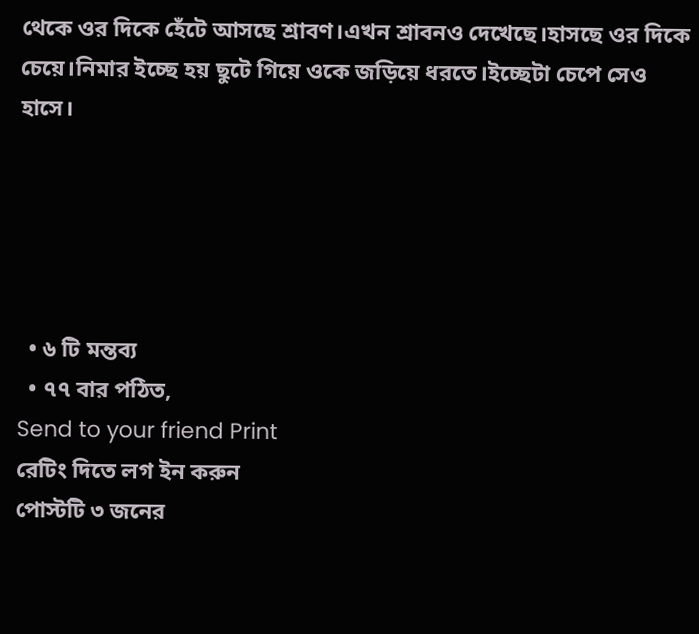থেকে ওর দিকে হেঁটে আসছে শ্রাবণ।এখন শ্রাবনও দেখেছে।হাসছে ওর দিকে চেয়ে।নিমার ইচ্ছে হয় ছুটে গিয়ে ওকে জড়িয়ে ধরতে।ইচ্ছেটা চেপে সেও হাসে।





  • ৬ টি মন্তব্য
  • ৭৭ বার পঠিত,
Send to your friend Print
রেটিং দিতে লগ ইন করুন
পোস্টটি ৩ জনের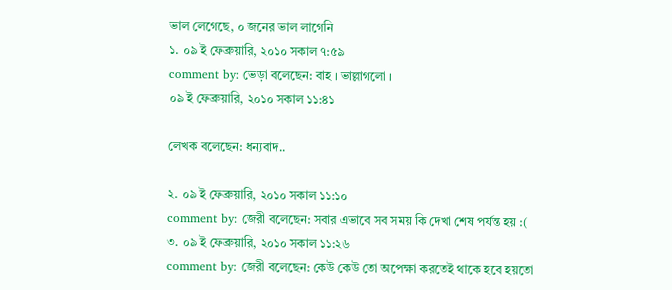ভাল লেগেছে, ০ জনের ভাল লাগেনি
১. ০৯ ই ফেব্রুয়ারি, ২০১০ সকাল ৭:৫৯
comment by: ভেড়া বলেছেন: বাহ । ভাল্লাগলো ।
০৯ ই ফেব্রুয়ারি, ২০১০ সকাল ১১:৪১

লেখক বলেছেন: ধন্যবাদ..

২. ০৯ ই ফেব্রুয়ারি, ২০১০ সকাল ১১:১০
comment by: জেরী বলেছেন: সবার এভাবে সব সময় কি দেখা শেষ পর্যন্ত হয় :(
৩. ০৯ ই ফেব্রুয়ারি, ২০১০ সকাল ১১:২৬
comment by: জেরী বলেছেন: কেউ কেউ তো অপেক্ষা করতেই থাকে হবে হয়তো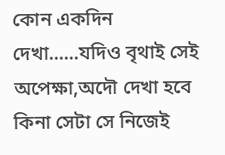কোন একদিন দেখা......যদিও বৃথাই সেই অপেক্ষা,অদৌ দেখা হবে কিনা সেটা সে নিজেই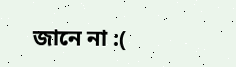জানে না :(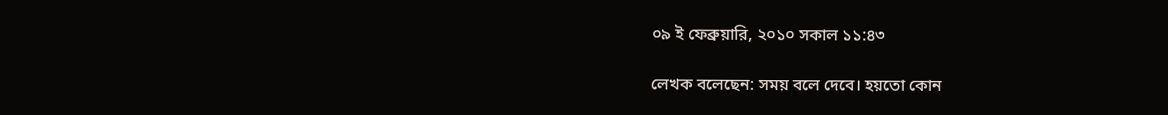০৯ ই ফেব্রুয়ারি, ২০১০ সকাল ১১:৪৩

লেখক বলেছেন: সময় বলে দেবে। হয়তো কোন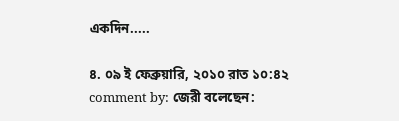একদিন.....

৪. ০৯ ই ফেব্রুয়ারি, ২০১০ রাত ১০:৪২
comment by: জেরী বলেছেন: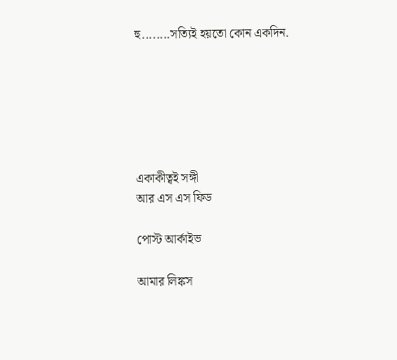হু........সত্যিই হয়তো কোন একদিন.






একাকীত্বই সঙ্গী
আর এস এস ফিড

পোস্ট আর্কাইভ

আমার লিঙ্কস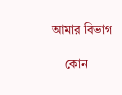আমার বিভাগ

    কোন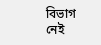বিভাগ নেই